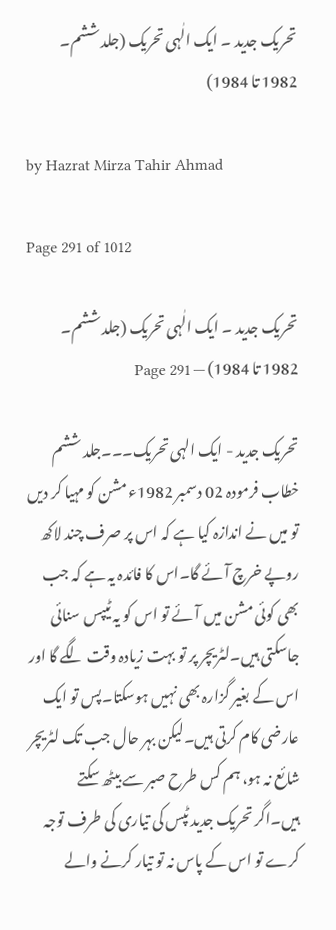تحریک جدید ۔ ایک الٰہی تحریک (جلد ششم۔ 1982 تا 1984)

by Hazrat Mirza Tahir Ahmad

Page 291 of 1012

تحریک جدید ۔ ایک الٰہی تحریک (جلد ششم۔ 1982 تا 1984) — Page 291

تحریک جدید - ایک الہی تحریک۔۔۔جلد ششم خطاب فرمودہ 02 دسمبر 1982ء مشن کو مہیا کر دیں تو میں نے اندازہ کیا ہے کہ اس پر صرف چند لاکھ روپے خرچ آئے گا۔اس کا فائدہ یہ ہے کہ جب بھی کوئی مشن میں آئے تو اس کو یہ ٹیپس سنائی جاسکتی ہیں۔لٹریچر پر تو بہت زیادہ وقت لگے گا اور اس کے بغیر گزارہ بھی نہیں ہوسکتا۔پس تو ایک عارضی کام کرتی ہیں۔لیکن بہر حال جب تک لٹریچر شائع نہ ہو، ہم کس طرح صبر سے بیٹھ سکتے ہیں۔اگر تحریک جدید ٹپس کی تیاری کی طرف توجہ کرے تو اس کے پاس نہ تو تیار کرنے والے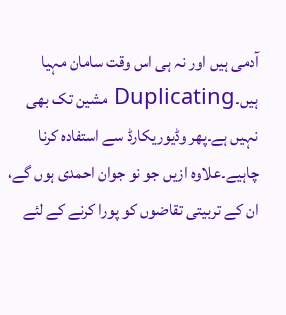آدمی ہیں اور نہ ہی اس وقت سامان مہیا ہیں۔Duplicating مشین تک بھی نہیں ہے۔پھر وڈیوریکارڈ سے استفادہ کرنا چاہیے۔علاوہ ازیں جو نو جوان احمدی ہوں گے، ان کے تربیتی تقاضوں کو پورا کرنے کے لئے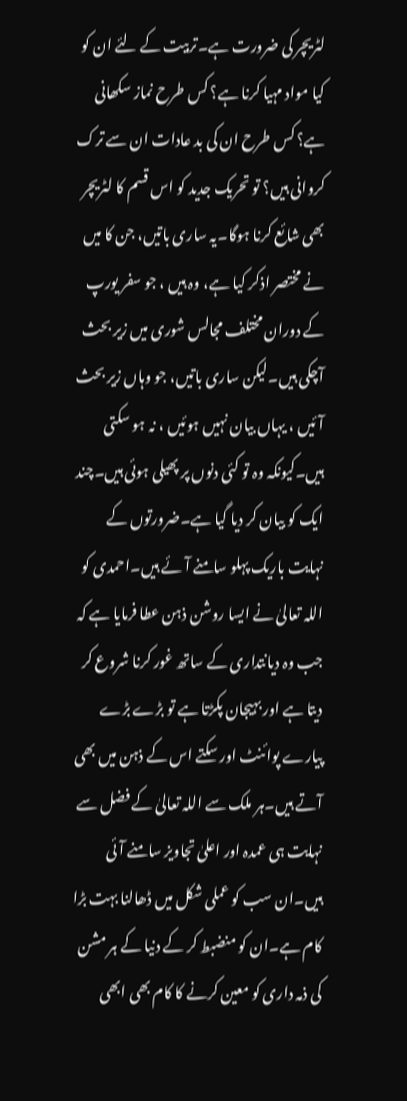لٹریچر کی ضرورت ہے۔تربیت کے لئے ان کو کیا مواد مہیا کرنا ہے؟ کس طرح نماز سکھانی ہے؟ کس طرح ان کی بد عادات ان سے ترک کروانی ہیں؟ تو تحریک جدید کو اس قسم کا لٹریچر بھی شائع کرنا ہوگا۔یہ ساری باتیں، جن کا میں نے مختصر اذکر کیا ہے، وہ ہیں ، جو سفر یورپ کے دوران مختلف مجالس شوری میں زیر بحث آچکی ہیں۔لیکن ساری باتیں، جو وہاں زیر بحث آئیں ، یہاں بیان نہیں ہوئیں ، نہ ہو سکتی ہیں۔کیونکہ وہ تو کئی دنوں پر پھیلی ہوئی ہیں۔چند ایک کو بیان کر دیا گیا ہے۔ضرورتوں کے نہایت باریک پہلو سامنے آئے ہیں۔احمدی کو اللہ تعالیٰ نے ایسا روشن ذہن عطا فرمایا ہے کہ جب وہ دیانتداری کے ساتھ غور کرنا شروع کر دیتا ہے اور بہیجان پکڑتا ہے تو بڑے بڑے پیارے پوائنٹ اور سکتے اس کے ذہن میں بھی آتے ہیں۔ہر ملک سے اللہ تعالیٰ کے فضل سے نہایت ہی عمدہ اور اعلیٰ تجاویز سامنے آئی ہیں۔ان سب کو عملی شکل میں ڈھالنا بہت بڑا کام ہے۔ان کو منضبط کر کے دنیا کے ہر مشن کی ذمہ داری کو معین کرنے کا کام بھی ابھی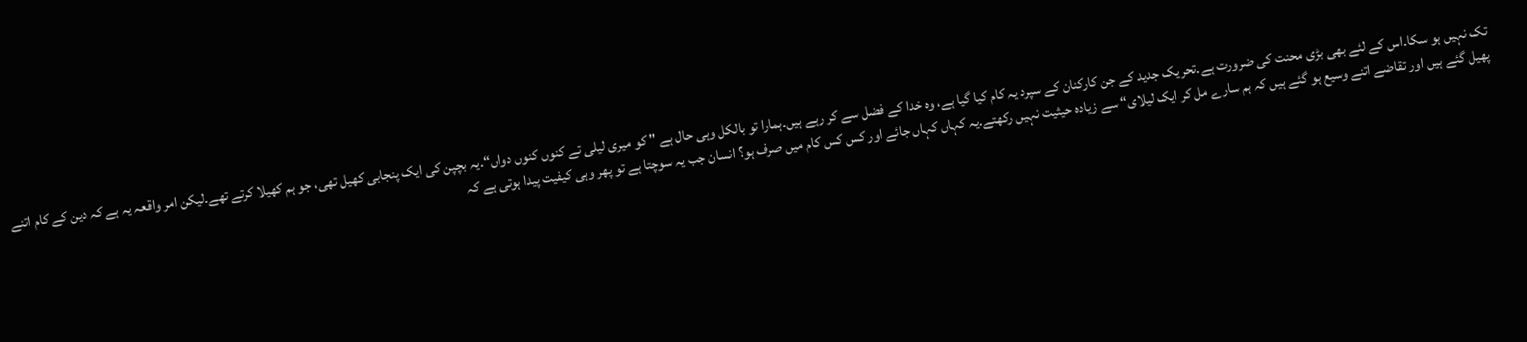تک نہیں ہو سکا۔اس کے لئے بھی بڑی محنت کی ضرورت ہے۔تحریک جدید کے جن کارکنان کے سپرد یہ کام کیا گیا ہے، وہ خدا کے فضل سے کر رہے ہیں۔ہمارا تو بالکل وہی حال ہے " کو میری لیلی تے کنوں کنوں دواں“۔یہ بچپن کی ایک پنجابی کھیل تھی، جو ہم کھیلا کرتے تھے۔لیکن امر واقعہ یہ ہے کہ دین کے کام اتنے پھیل گئے ہیں اور تقاضے اتنے وسیع ہو گئے ہیں کہ ہم سارے مل کر ایک لیلای“ سے زیادہ حیثیت نہیں رکھتے۔یہ کہاں کہاں جائے اور کس کس کام میں صرف ہو؟ انسان جب یہ سوچتا ہے تو پھر وہی کیفیت پیدا ہوتی ہے کہ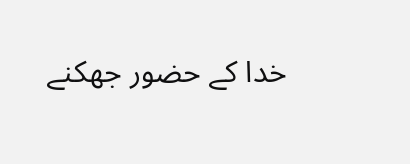خدا کے حضور جھکنے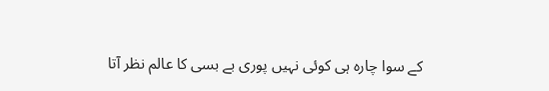کے سوا چارہ ہی کوئی نہیں پوری بے بسی کا عالم نظر آتا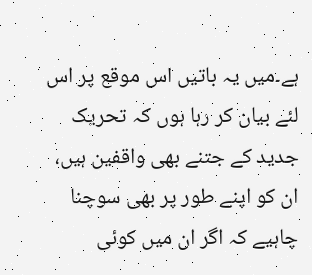ہے۔میں یہ باتیں اس موقع پر اس لئے بیان کر رہا ہوں کہ تحریک جدید کے جتنے بھی واقفین ہیں، ان کو اپنے طور پر بھی سوچنا چاہیے کہ اگر ان میں کوئی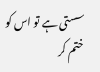سستی ہے تو اس کو ختم کر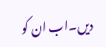دیں۔اب ان کو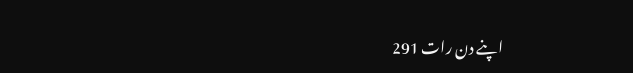اپنے دن رات 291